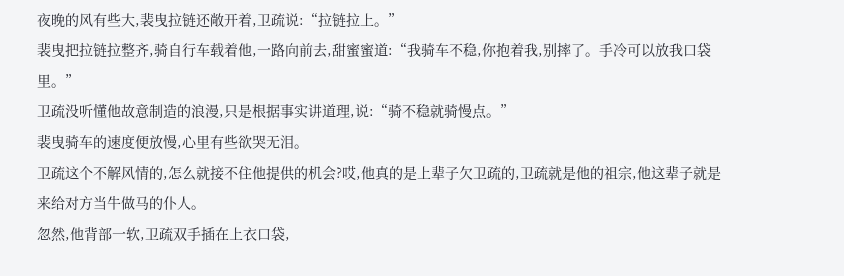夜晚的风有些大,裴曳拉链还敞开着,卫疏说:“拉链拉上。”
裴曳把拉链拉整齐,骑自行车载着他,一路向前去,甜蜜蜜道:“我骑车不稳,你抱着我,别摔了。手冷可以放我口袋里。”
卫疏没听懂他故意制造的浪漫,只是根据事实讲道理,说:“骑不稳就骑慢点。”
裴曳骑车的速度便放慢,心里有些欲哭无泪。
卫疏这个不解风情的,怎么就接不住他提供的机会?哎,他真的是上辈子欠卫疏的,卫疏就是他的祖宗,他这辈子就是来给对方当牛做马的仆人。
忽然,他背部一软,卫疏双手插在上衣口袋,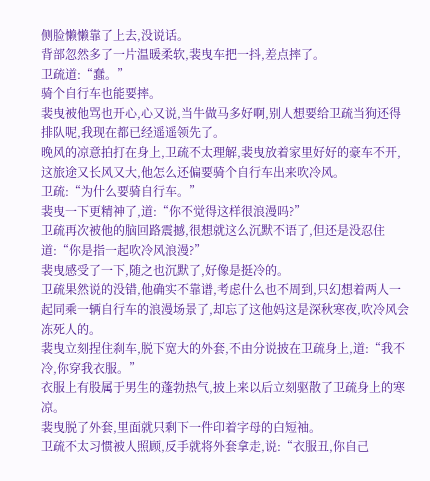侧脸懒懒靠了上去,没说话。
背部忽然多了一片温暖柔软,裴曳车把一抖,差点摔了。
卫疏道:“蠢。”
骑个自行车也能要摔。
裴曳被他骂也开心,心又说,当牛做马多好啊,别人想要给卫疏当狗还得排队呢,我现在都已经遥遥领先了。
晚风的凉意拍打在身上,卫疏不太理解,裴曳放着家里好好的豪车不开,这旅途又长风又大,他怎么还偏要骑个自行车出来吹冷风。
卫疏:“为什么要骑自行车。”
裴曳一下更精神了,道:“你不觉得这样很浪漫吗?”
卫疏再次被他的脑回路震撼,很想就这么沉默不语了,但还是没忍住道:“你是指一起吹冷风浪漫?”
裴曳感受了一下,随之也沉默了,好像是挺冷的。
卫疏果然说的没错,他确实不靠谱,考虑什么也不周到,只幻想着两人一起同乘一辆自行车的浪漫场景了,却忘了这他妈这是深秋寒夜,吹冷风会冻死人的。
裴曳立刻捏住刹车,脱下宽大的外套,不由分说披在卫疏身上,道:“我不冷,你穿我衣服。”
衣服上有股属于男生的蓬勃热气,披上来以后立刻驱散了卫疏身上的寒凉。
裴曳脱了外套,里面就只剩下一件印着字母的白短袖。
卫疏不太习惯被人照顾,反手就将外套拿走,说:“衣服丑,你自己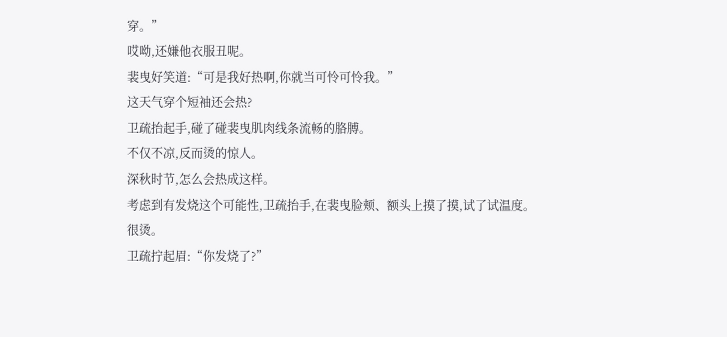穿。”
哎呦,还嫌他衣服丑呢。
裴曳好笑道:“可是我好热啊,你就当可怜可怜我。”
这天气穿个短袖还会热?
卫疏抬起手,碰了碰裴曳肌肉线条流畅的胳膊。
不仅不凉,反而烫的惊人。
深秋时节,怎么会热成这样。
考虑到有发烧这个可能性,卫疏抬手,在裴曳脸颊、额头上摸了摸,试了试温度。
很烫。
卫疏拧起眉:“你发烧了?”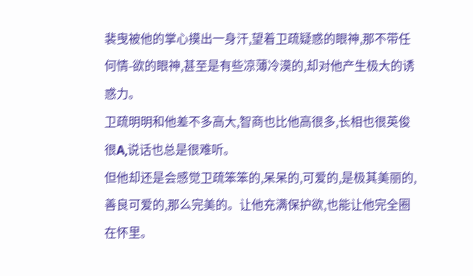裴曳被他的掌心摸出一身汗,望着卫疏疑惑的眼神,那不带任何情-欲的眼神,甚至是有些凉薄冷漠的,却对他产生极大的诱惑力。
卫疏明明和他差不多高大,智商也比他高很多,长相也很英俊很A,说话也总是很难听。
但他却还是会感觉卫疏笨笨的,呆呆的,可爱的,是极其美丽的,善良可爱的,那么完美的。让他充满保护欲,也能让他完全圈在怀里。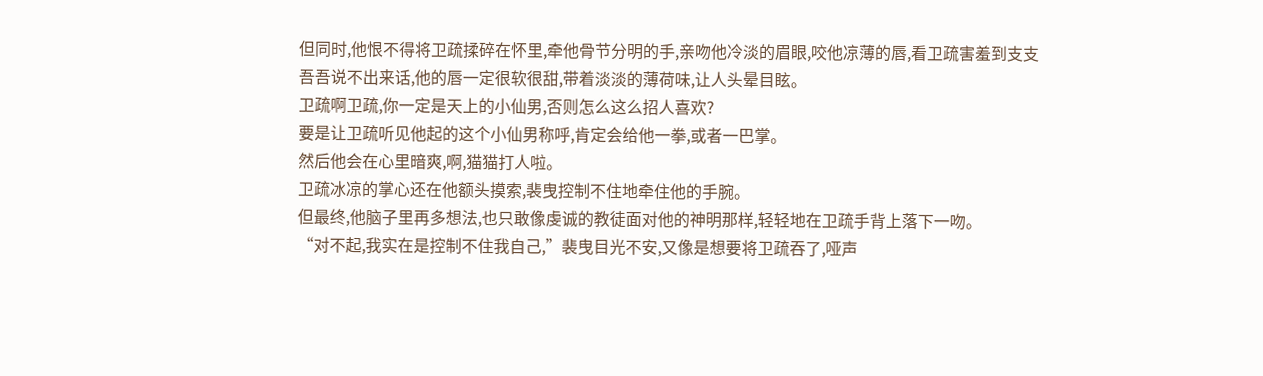但同时,他恨不得将卫疏揉碎在怀里,牵他骨节分明的手,亲吻他冷淡的眉眼,咬他凉薄的唇,看卫疏害羞到支支吾吾说不出来话,他的唇一定很软很甜,带着淡淡的薄荷味,让人头晕目眩。
卫疏啊卫疏,你一定是天上的小仙男,否则怎么这么招人喜欢?
要是让卫疏听见他起的这个小仙男称呼,肯定会给他一拳,或者一巴掌。
然后他会在心里暗爽,啊,猫猫打人啦。
卫疏冰凉的掌心还在他额头摸索,裴曳控制不住地牵住他的手腕。
但最终,他脑子里再多想法,也只敢像虔诚的教徒面对他的神明那样,轻轻地在卫疏手背上落下一吻。
“对不起,我实在是控制不住我自己,”裴曳目光不安,又像是想要将卫疏吞了,哑声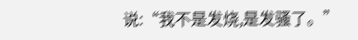说:“我不是发烧,是发骚了。”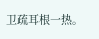卫疏耳根一热。